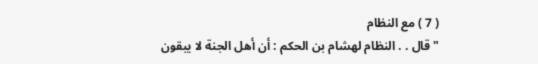( 7 ) مع النظام
" قال . . النظام لهشام بن الحكم : أن أهل الجنة لا يبقون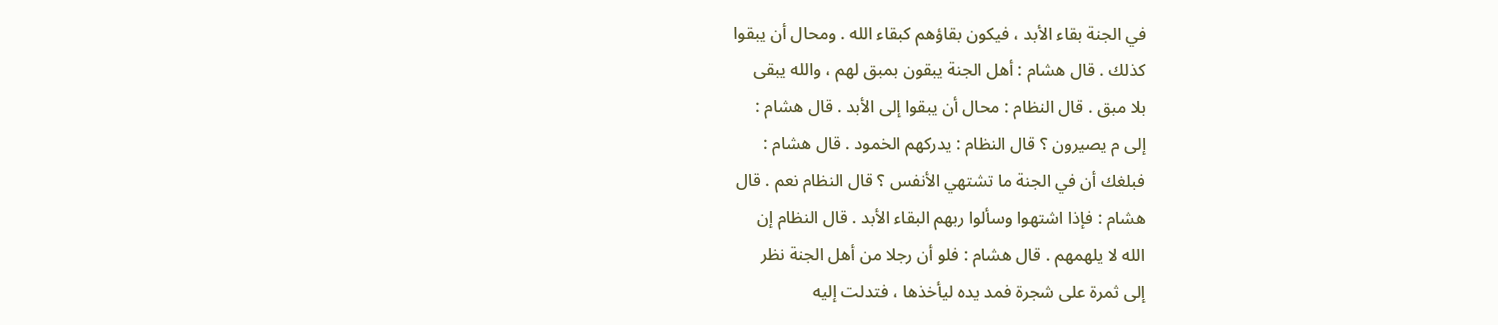في الجنة بقاء الأبد ، فيكون بقاؤهم كبقاء الله . ومحال أن يبقوا
كذلك . قال هشام : أهل الجنة يبقون بمبق لهم ، والله يبقى
بلا مبق . قال النظام : محال أن يبقوا إلى الأبد . قال هشام :
إلى م يصيرون ؟ قال النظام : يدركهم الخمود . قال هشام :
فبلغك أن في الجنة ما تشتهي الأنفس ؟ قال النظام نعم . قال
هشام : فإذا اشتهوا وسألوا ربهم البقاء الأبد . قال النظام إن
الله لا يلهمهم . قال هشام : فلو أن رجلا من أهل الجنة نظر
إلى ثمرة على شجرة فمد يده ليأخذها ، فتدلت إليه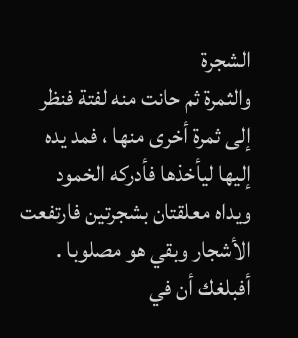الشجرة
والثمرة ثم حانت منه لفتة فنظر إلى ثمرة أخرى منها ، فمد يده
إليها ليأخذها فأدركه الخمود ويداه معلقتان بشجرتين فارتفعت
الأشجار وبقي هو مصلوبا . أفبلغك أن في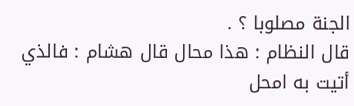الجنة مصلوبا ؟ .
قال النظام : هذا محال قال هشام : فالذي أتيت به امحل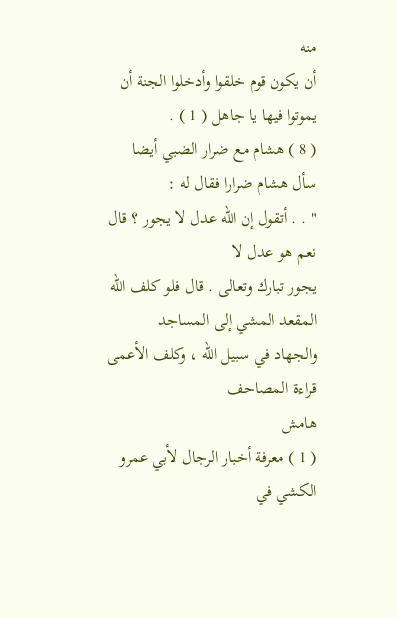منه
أن يكون قوم خلقوا وأدخلوا الجنة أن يموتوا فيها يا جاهل ( 1 ) .
( 8 ) هشام مع ضرار الضبي أيضا
سأل هشام ضرارا فقال له :
" . . أتقول إن الله عدل لا يجور ؟ قال نعم هو عدل لا
يجور تبارك وتعالى . قال فلو كلف الله المقعد المشي إلى المساجد
والجهاد في سبيل الله ، وكلف الأعمى قراءة المصاحف
هامش
( 1 ) معرفة أخبار الرجال لأبي عمرو الكشي في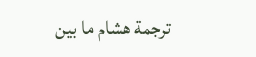ترجمة هشام ما بين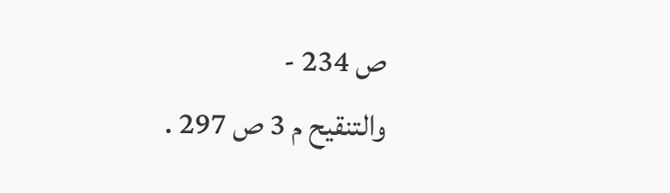ص 234 -
والتنقيح م 3 ص 297 .